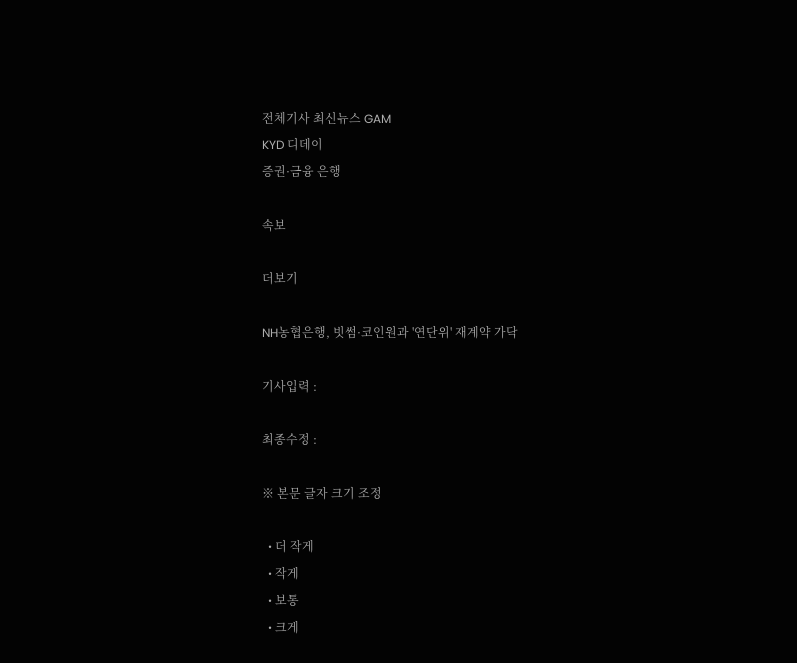전체기사 최신뉴스 GAM
KYD 디데이
증권·금융 은행

속보

더보기

NH농협은행, 빗썸·코인원과 '연단위' 재계약 가닥

기사입력 :

최종수정 :

※ 본문 글자 크기 조정

  • 더 작게
  • 작게
  • 보통
  • 크게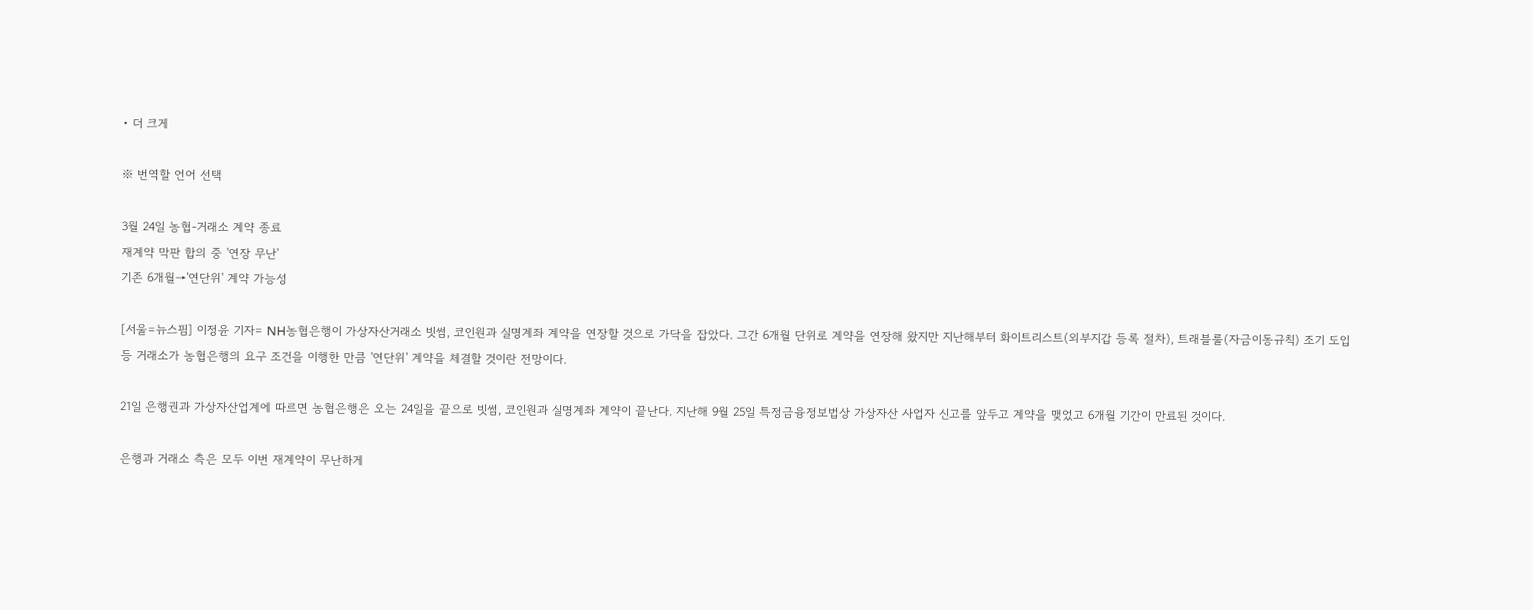• 더 크게

※ 번역할 언어 선택

3월 24일 농협-거래소 계약 종료
재계약 막판 합의 중 '연장 무난'
기존 6개월→'연단위' 계약 가능성

[서울=뉴스핌] 이정윤 기자= NH농협은행이 가상자산거래소 빗썸, 코인원과 실명계좌 계약을 연장할 것으로 가닥을 잡았다. 그간 6개월 단위로 계약을 연장해 왔지만 지난해부터 화이트리스트(외부지갑 등록 절차), 트래블룰(자금이동규칙) 조기 도입 등 거래소가 농협은행의 요구 조건을 이행한 만큼 '연단위' 계약을 체결할 것이란 전망이다.

21일 은행권과 가상자산업계에 따르면 농협은행은 오는 24일을 끝으로 빗썸, 코인원과 실명계좌 계약이 끝난다. 지난해 9월 25일 특정금융정보법상 가상자산 사업자 신고를 앞두고 계약을 맺었고 6개월 기간이 만료된 것이다.

은행과 거래소 측은 모두 이번 재계약이 무난하게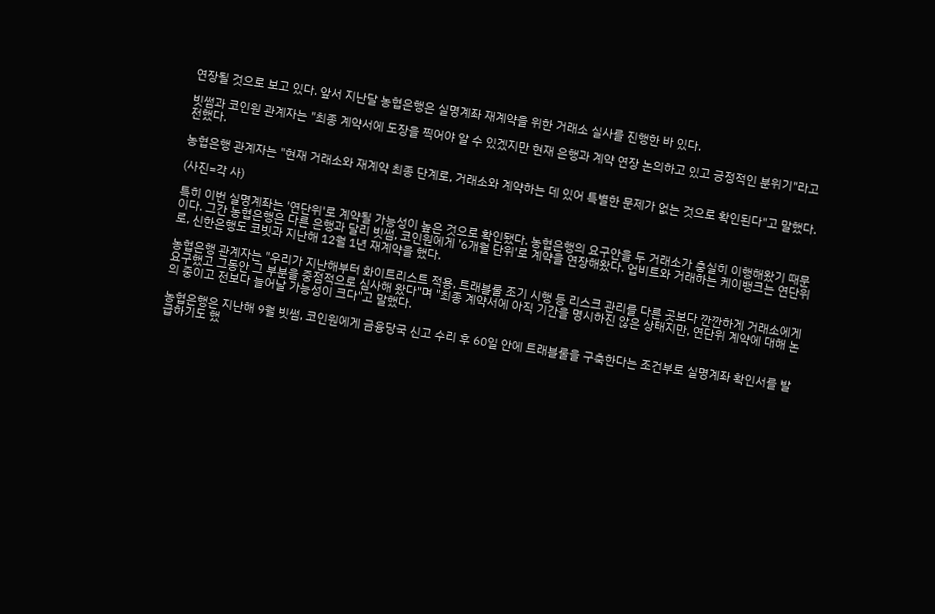연장될 것으로 보고 있다. 앞서 지난달 농협은행은 실명계좌 재계약을 위한 거래소 실사를 진행한 바 있다.

빗썸과 코인원 관계자는 "최종 계약서에 도장을 찍어야 알 수 있겠지만 현재 은행과 계약 연장 논의하고 있고 긍정적인 분위기"라고 전했다.

농협은행 관계자는 "현재 거래소와 재계약 최종 단계로, 거래소와 계약하는 데 있어 특별한 문제가 없는 것으로 확인된다"고 말했다.

(사진=각 사)

특히 이번 실명계좌는 '연단위'로 계약될 가능성이 높은 것으로 확인됐다. 농협은행의 요구안을 두 거래소가 충실히 이행해왔기 때문이다. 그간 농협은행은 다른 은행과 달리 빗썸, 코인원에게 '6개월 단위'로 계약을 연장해왔다. 업비트와 거래하는 케이뱅크는 연단위로, 신한은행도 코빗과 지난해 12월 1년 재계약을 했다.

농협은행 관계자는 "우리가 지난해부터 화이트리스트 적용, 트래블룰 조기 시행 등 리스크 관리를 다른 곳보다 깐깐하게 거래소에게 요구했고 그동안 그 부분을 중점적으로 심사해 왔다"며 "최종 계약서에 아직 기간을 명시하진 않은 상태지만, 연단위 계약에 대해 논의 중이고 전보다 늘어날 가능성이 크다"고 말했다.

농협은행은 지난해 9월 빗썸, 코인원에게 금융당국 신고 수리 후 60일 안에 트래블룰을 구축한다는 조건부로 실명계좌 확인서를 발급하기도 했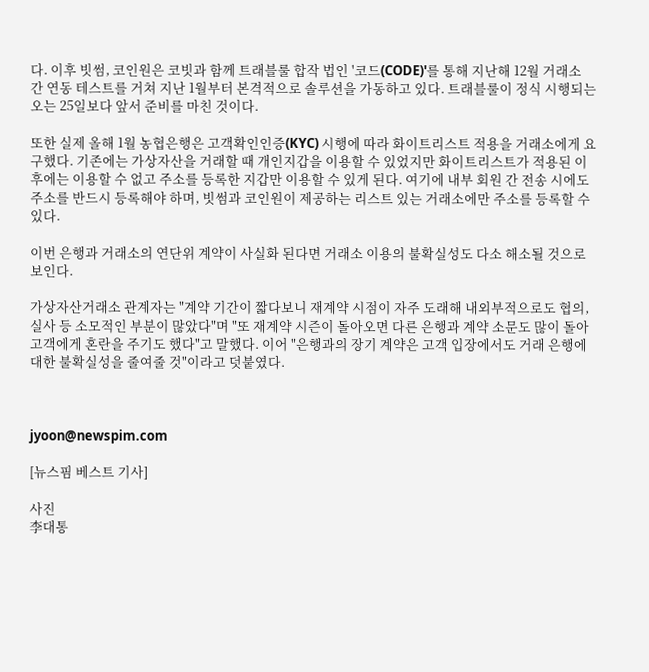다. 이후 빗썸, 코인원은 코빗과 함께 트래블룰 합작 법인 '코드(CODE)'를 통해 지난해 12월 거래소 간 연동 테스트를 거쳐 지난 1월부터 본격적으로 솔루션을 가동하고 있다. 트래블룰이 정식 시행되는 오는 25일보다 앞서 준비를 마친 것이다.

또한 실제 올해 1월 농협은행은 고객확인인증(KYC) 시행에 따라 화이트리스트 적용을 거래소에게 요구했다. 기존에는 가상자산을 거래할 때 개인지갑을 이용할 수 있었지만 화이트리스트가 적용된 이후에는 이용할 수 없고 주소를 등록한 지갑만 이용할 수 있게 된다. 여기에 내부 회원 간 전송 시에도 주소를 반드시 등록해야 하며, 빗썸과 코인원이 제공하는 리스트 있는 거래소에만 주소를 등록할 수 있다.

이번 은행과 거래소의 연단위 계약이 사실화 된다면 거래소 이용의 불확실성도 다소 해소될 것으로 보인다.

가상자산거래소 관계자는 "계약 기간이 짧다보니 재계약 시점이 자주 도래해 내외부적으로도 협의, 실사 등 소모적인 부분이 많았다"며 "또 재계약 시즌이 돌아오면 다른 은행과 계약 소문도 많이 돌아 고객에게 혼란을 주기도 했다"고 말했다. 이어 "은행과의 장기 계약은 고객 입장에서도 거래 은행에 대한 불확실성을 줄여줄 것"이라고 덧붙였다.



jyoon@newspim.com

[뉴스핌 베스트 기사]

사진
李대통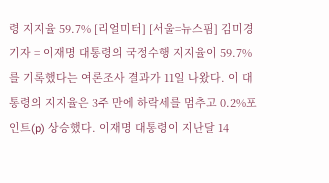령 지지율 59.7% [리얼미터] [서울=뉴스핌] 김미경 기자 = 이재명 대통령의 국정수행 지지율이 59.7%를 기록했다는 여론조사 결과가 11일 나왔다. 이 대통령의 지지율은 3주 만에 하락세를 멈추고 0.2%포인트(p) 상승했다. 이재명 대통령이 지난달 14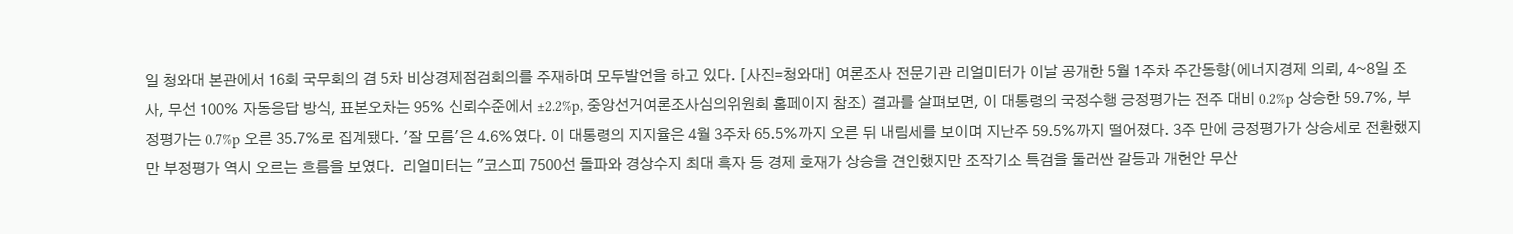일 청와대 본관에서 16회 국무회의 겸 5차 비상경제점검회의를 주재하며 모두발언을 하고 있다. [사진=청와대] 여론조사 전문기관 리얼미터가 이날 공개한 5월 1주차 주간동향(에너지경제 의뢰, 4~8일 조사, 무선 100% 자동응답 방식, 표본오차는 95% 신뢰수준에서 ±2.2%p, 중앙선거여론조사심의위원회 홈페이지 참조) 결과를 살펴보면, 이 대통령의 국정수행 긍정평가는 전주 대비 0.2%p 상승한 59.7%, 부정평가는 0.7%p 오른 35.7%로 집계됐다. '잘 모름'은 4.6%였다. 이 대통령의 지지율은 4월 3주차 65.5%까지 오른 뒤 내림세를 보이며 지난주 59.5%까지 떨어졌다. 3주 만에 긍정평가가 상승세로 전환했지만 부정평가 역시 오르는 흐름을 보였다.  리얼미터는 "코스피 7500선 돌파와 경상수지 최대 흑자 등 경제 호재가 상승을 견인했지만 조작기소 특검을 둘러싼 갈등과 개헌안 무산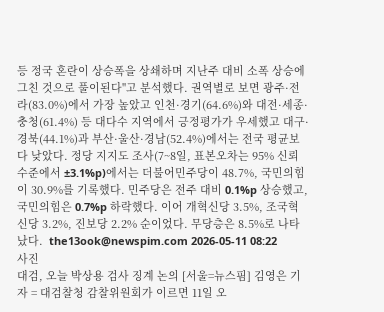등 정국 혼란이 상승폭을 상쇄하며 지난주 대비 소폭 상승에 그친 것으로 풀이된다"고 분석했다. 권역별로 보면 광주·전라(83.0%)에서 가장 높았고 인천·경기(64.6%)와 대전·세종·충청(61.4%) 등 대다수 지역에서 긍정평가가 우세했고 대구·경북(44.1%)과 부산·울산·경남(52.4%)에서는 전국 평균보다 낮았다. 정당 지지도 조사(7~8일, 표본오차는 95% 신뢰수준에서 ±3.1%p)에서는 더불어민주당이 48.7%, 국민의힘이 30.9%를 기록했다. 민주당은 전주 대비 0.1%p 상승했고, 국민의힘은 0.7%p 하락했다. 이어 개혁신당 3.5%, 조국혁신당 3.2%, 진보당 2.2% 순이었다. 무당층은 8.5%로 나타났다.  the13ook@newspim.com 2026-05-11 08:22
사진
대검, 오늘 박상용 검사 징계 논의 [서울=뉴스핌] 김영은 기자 = 대검찰청 감찰위원회가 이르면 11일 오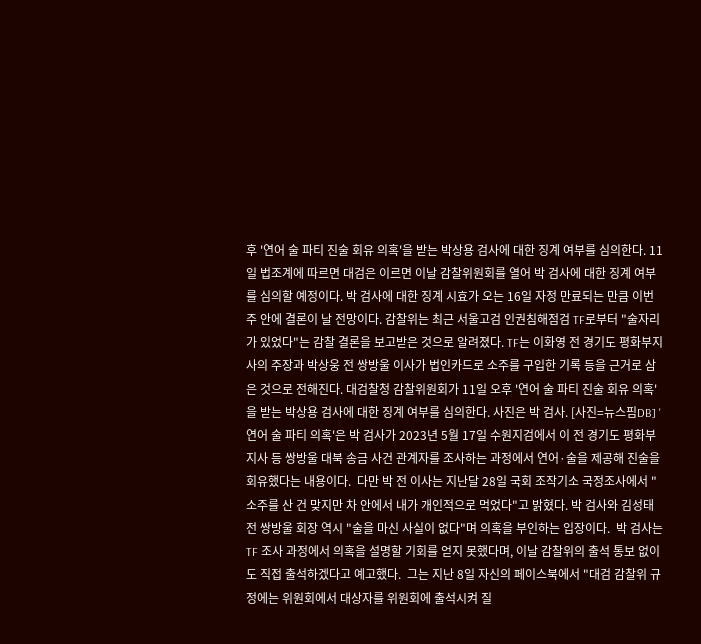후 '연어 술 파티 진술 회유 의혹'을 받는 박상용 검사에 대한 징계 여부를 심의한다. 11일 법조계에 따르면 대검은 이르면 이날 감찰위원회를 열어 박 검사에 대한 징계 여부를 심의할 예정이다. 박 검사에 대한 징계 시효가 오는 16일 자정 만료되는 만큼 이번주 안에 결론이 날 전망이다. 감찰위는 최근 서울고검 인권침해점검 TF로부터 "술자리가 있었다"는 감찰 결론을 보고받은 것으로 알려졌다. TF는 이화영 전 경기도 평화부지사의 주장과 박상웅 전 쌍방울 이사가 법인카드로 소주를 구입한 기록 등을 근거로 삼은 것으로 전해진다. 대검찰청 감찰위원회가 11일 오후 '연어 술 파티 진술 회유 의혹'을 받는 박상용 검사에 대한 징계 여부를 심의한다. 사진은 박 검사. [사진=뉴스핌DB] '연어 술 파티 의혹'은 박 검사가 2023년 5월 17일 수원지검에서 이 전 경기도 평화부지사 등 쌍방울 대북 송금 사건 관계자를 조사하는 과정에서 연어·술을 제공해 진술을 회유했다는 내용이다.  다만 박 전 이사는 지난달 28일 국회 조작기소 국정조사에서 "소주를 산 건 맞지만 차 안에서 내가 개인적으로 먹었다"고 밝혔다. 박 검사와 김성태 전 쌍방울 회장 역시 "술을 마신 사실이 없다"며 의혹을 부인하는 입장이다.  박 검사는 TF 조사 과정에서 의혹을 설명할 기회를 얻지 못했다며, 이날 감찰위의 출석 통보 없이도 직접 출석하겠다고 예고했다.  그는 지난 8일 자신의 페이스북에서 "대검 감찰위 규정에는 위원회에서 대상자를 위원회에 출석시켜 질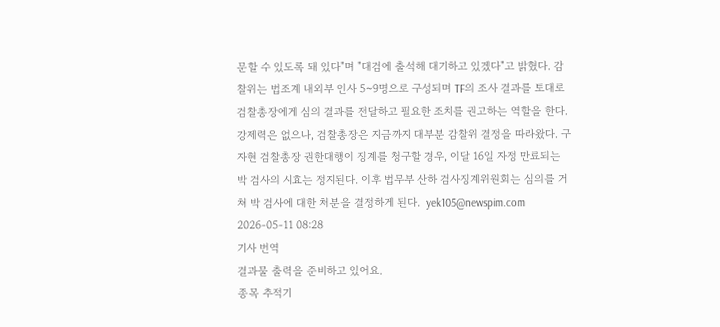문할 수 있도록 돼 있다"며 "대검에 출석해 대기하고 있겠다"고 밝혔다. 감찰위는 법조계 내외부 인사 5~9명으로 구성되며 TF의 조사 결과를 토대로 검찰총장에게 심의 결과를 전달하고 필요한 조치를 권고하는 역할을 한다. 강제력은 없으나, 검찰총장은 지금까지 대부분 감찰위 결정을 따라왔다. 구자현 검찰총장 권한대행이 징계를 청구할 경우, 이달 16일 자정 만료되는 박 검사의 시효는 정지된다. 이후 법무부 산하 검사징계위원회는 심의를 거쳐 박 검사에 대한 처분을 결정하게 된다.  yek105@newspim.com 2026-05-11 08:28
기사 번역
결과물 출력을 준비하고 있어요.
종목 추적기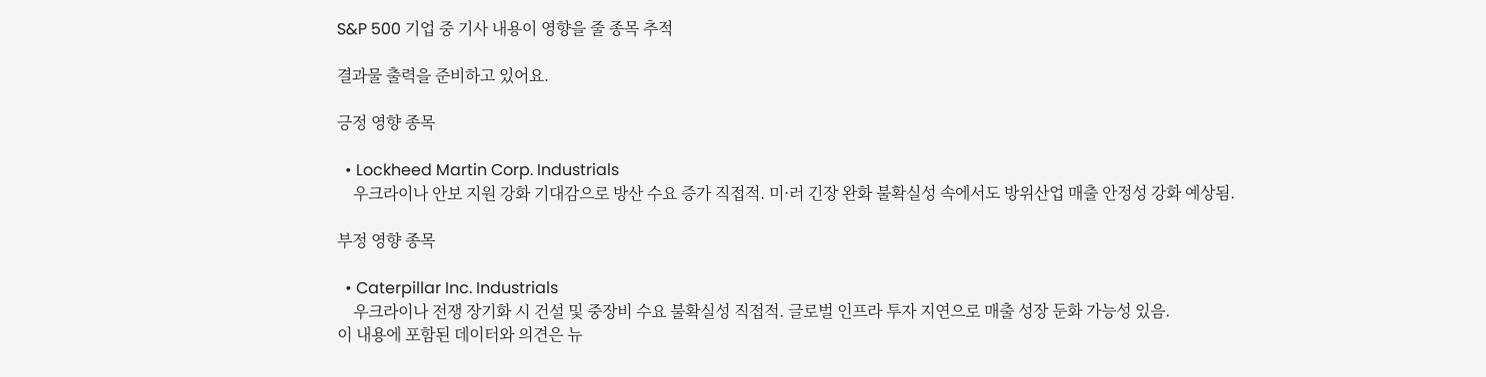S&P 500 기업 중 기사 내용이 영향을 줄 종목 추적

결과물 출력을 준비하고 있어요.

긍정 영향 종목

  • Lockheed Martin Corp. Industrials
    우크라이나 안보 지원 강화 기대감으로 방산 수요 증가 직접적. 미·러 긴장 완화 불확실성 속에서도 방위산업 매출 안정성 강화 예상됨.

부정 영향 종목

  • Caterpillar Inc. Industrials
    우크라이나 전쟁 장기화 시 건설 및 중장비 수요 불확실성 직접적. 글로벌 인프라 투자 지연으로 매출 성장 둔화 가능성 있음.
이 내용에 포함된 데이터와 의견은 뉴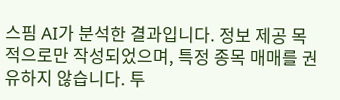스핌 AI가 분석한 결과입니다. 정보 제공 목적으로만 작성되었으며, 특정 종목 매매를 권유하지 않습니다. 투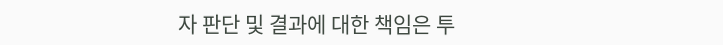자 판단 및 결과에 대한 책임은 투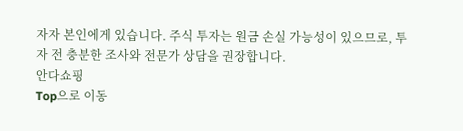자자 본인에게 있습니다. 주식 투자는 원금 손실 가능성이 있으므로, 투자 전 충분한 조사와 전문가 상담을 권장합니다.
안다쇼핑
Top으로 이동